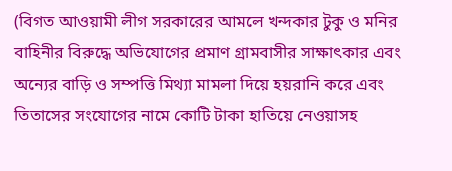(বিগত আওয়ামী লীগ সরকারের আমলে খন্দকার টুকু ও মনির বাহিনীর বিরুদ্ধে অভিযোগের প্রমাণ গ্রামবাসীর সাক্ষাৎকার এবং অন্যের বাড়ি ও সম্পত্তি মিথ্যা মামলা দিয়ে হয়রানি করে এবং তিতাসের সংযোগের নামে কোটি টাকা হাতিয়ে নেওয়াসহ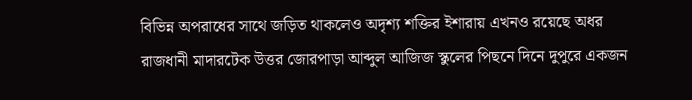বিভিন্ন অপরাধের সাথে জড়িত থাকলেও অদৃশ্য শক্তির ইশারায় এখনও রয়েছে অধর
রাজধানী মাদারটেক উত্তর জোরপাড়া আব্দুল আজিজ স্কুলের পিছনে দিনে দুপুরে একজন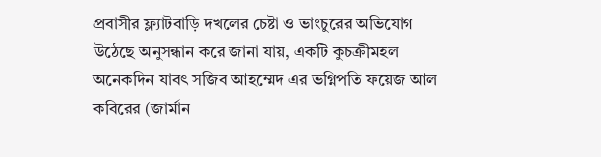প্রবাসীর ফ্ল্যাটবাড়ি দখলের চেষ্টা ও ভাংচুরের অভিযোগ উঠেছে অনুসন্ধান করে জানা যায়, একটি কুচক্রীমহল অনেকদিন যাবৎ সজিব আহম্মেদ এর ভগ্নিপতি ফয়েজ আল কবিরের (জার্মান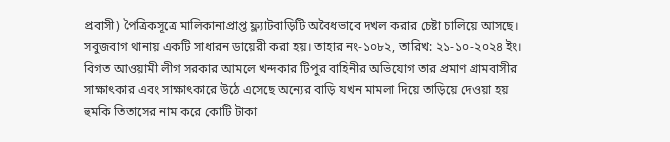প্রবাসী) পৈত্রিকসূত্রে মালিকানাপ্রাপ্ত ফ্ল্যাটবাড়িটি অবৈধভাবে দখল করার চেষ্টা চালিয়ে আসছে। সবুজবাগ থানায় একটি সাধারন ডায়েরী করা হয়। তাহার নং-১০৮২, তারিখ: ২১-১০-২০২৪ ইং।
বিগত আওয়ামী লীগ সরকার আমলে খন্দকার টিপুর বাহিনীর অভিযোগ তার প্রমাণ গ্রামবাসীর সাক্ষাৎকার এবং সাক্ষাৎকারে উঠে এসেছে অন্যের বাড়ি যখন মামলা দিয়ে তাড়িয়ে দেওয়া হয় হুমকি তিতাসের নাম করে কোটি টাকা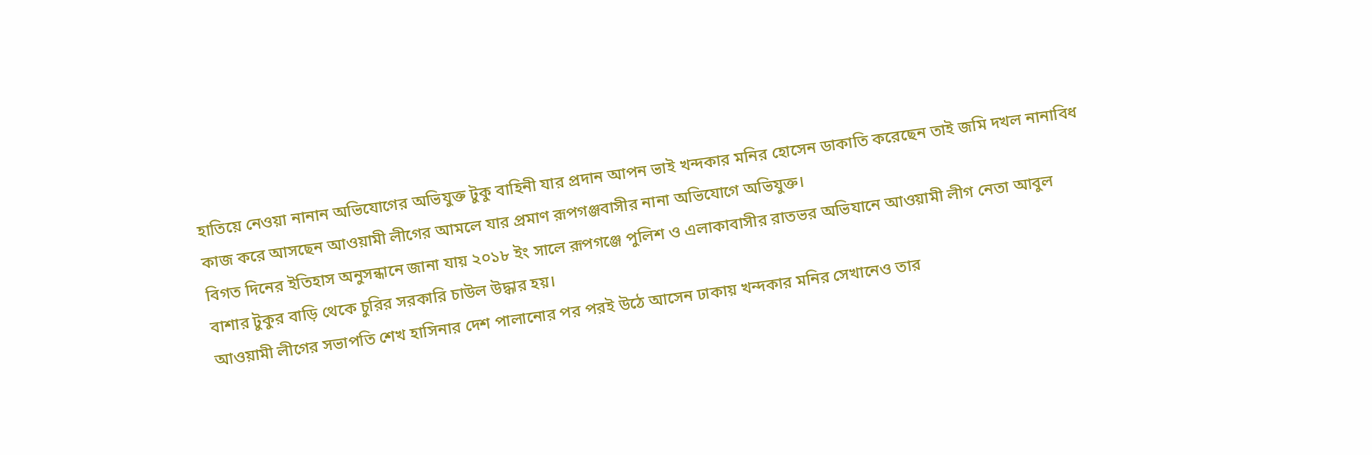হাতিয়ে নেওয়া নানান অভিযোগের অভিযুক্ত টুকু বাহিনী যার প্রদান আপন ভাই খন্দকার মনির হোসেন ডাকাতি করেছেন তাই জমি দখল নানাবিধ কাজ করে আসছেন আওয়ামী লীগের আমলে যার প্রমাণ রূপগঞ্জবাসীর নানা অভিযোগে অভিযুক্ত।
বিগত দিনের ইতিহাস অনুসন্ধানে জানা যায় ২০১৮ ইং সালে রূপগঞ্জে পুলিশ ও এলাকাবাসীর রাতভর অভিযানে আওয়ামী লীগ নেতা আবুল বাশার টুকুর বাড়ি থেকে চুরির সরকারি চাউল উদ্ধার হয়।
আওয়ামী লীগের সভাপতি শেখ হাসিনার দেশ পালানোর পর পরই উঠে আসেন ঢাকায় খন্দকার মনির সেখানেও তার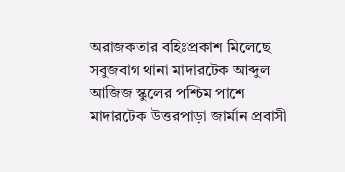অরাজকতার বহিঃপ্রকাশ মিলেছে সবুজবাগ থানা মাদারটেক আব্দুল আজিজ স্কুলের পশ্চিম পাশে মাদারটেক উত্তরপাড়া জার্মান প্রবাসী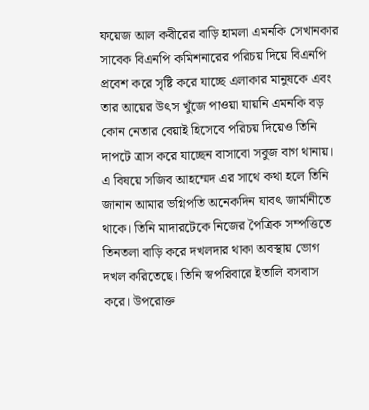ফয়েজ আল কবীরের বাড়ি হামলা এমনকি সেখানকার সাবেক বিএনপি কমিশনারের পরিচয় দিয়ে বিএনপি প্রবেশ করে সৃষ্টি করে যাচ্ছে এলাকার মানুষকে এবং তার আয়ের উৎস খুঁজে পাওয়া যায়নি এমনকি বড় কোন নেতার বেয়াই হিসেবে পরিচয় দিয়েও তিনি দাপটে ত্রাস করে যাচ্ছেন বাসাবো সবুজ বাগ থানায়।
এ বিষয়ে সজিব আহম্মেদ এর সাথে কথা হলে তিনি জানান আমার ভগ্নিপতি অনেকদিন যাবৎ জার্মানীতে থাকে। তিনি মাদারটেকে নিজের পৈত্রিক সম্পত্তিতে তিনতলা বাড়ি করে দখলদার থাকা অবস্থায় ভোগ দখল করিতেছে। তিনি স্বপরিবারে ইতালি বসবাস করে। উপরোক্ত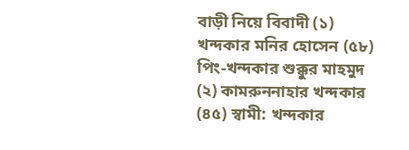বাড়ী নিয়ে বিবাদী (১) খন্দকার মনির হোসেন (৫৮) পিং-খন্দকার শুক্কুর মাহমুদ (২) কামরুননাহার খন্দকার (৪৫) স্বামী: খন্দকার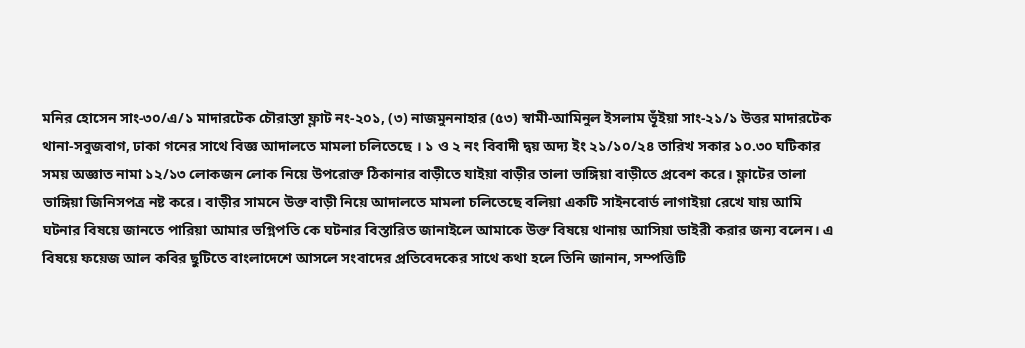মনির হোসেন সাং-৩০/এ/১ মাদারটেক চৌরাস্তা ফ্লাট নং-২০১, (৩) নাজমুননাহার (৫৩) স্বামী-আমিনুল ইসলাম ভূঁইয়া সাং-২১/১ উত্তর মাদারটেক থানা-সবুজবাগ, ঢাকা গনের সাথে বিজ্ঞ আদালতে মামলা চলিতেছে । ১ ও ২ নং বিবাদী দ্বয় অদ্য ইং ২১/১০/২৪ তারিখ সকার ১০.৩০ ঘটিকার সময় অজ্ঞাত নামা ১২/১৩ লোকজন লোক নিয়ে উপরোক্ত ঠিকানার বাড়ীতে যাইয়া বাড়ীর তালা ভাঙ্গিয়া বাড়ীতে প্রবেশ করে। ফ্লাটের তালা ভাঙ্গিয়া জিনিসপত্র নষ্ট করে। বাড়ীর সামনে উক্ত বাড়ী নিয়ে আদালতে মামলা চলিতেছে বলিয়া একটি সাইনবোর্ড লাগাইয়া রেখে যায় আমি ঘটনার বিষয়ে জানতে পারিয়া আমার ভগ্নিপতি কে ঘটনার বিস্তারিত জানাইলে আমাকে উক্ত বিষয়ে থানায় আসিয়া ডাইরী করার জন্য বলেন। এ বিষয়ে ফয়েজ আল কবির ছুটিতে বাংলাদেশে আসলে সংবাদের প্রতিবেদকের সাথে কথা হলে তিনি জানান, সম্পত্তিটি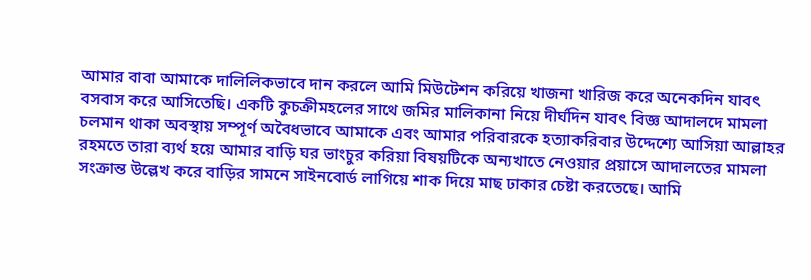আমার বাবা আমাকে দালিলিকভাবে দান করলে আমি মিউটেশন করিয়ে খাজনা খারিজ করে অনেকদিন যাবৎ বসবাস করে আসিতেছি। একটি কুচক্রীমহলের সাথে জমির মালিকানা নিয়ে দীর্ঘদিন যাবৎ বিজ্ঞ আদালদে মামলা চলমান থাকা অবস্থায় সম্পূর্ণ অবৈধভাবে আমাকে এবং আমার পরিবারকে হত্যাকরিবার উদ্দেশ্যে আসিয়া আল্লাহর রহমতে তারা ব্যর্থ হয়ে আমার বাড়ি ঘর ভাংচুর করিয়া বিষয়টিকে অন্যখাতে নেওয়ার প্রয়াসে আদালতের মামলা সংক্রান্ত উল্লেখ করে বাড়ির সামনে সাইনবোর্ড লাগিয়ে শাক দিয়ে মাছ ঢাকার চেষ্টা করতেছে। আমি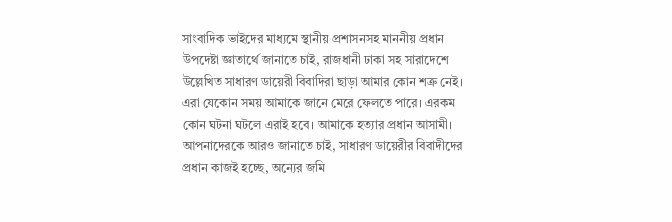সাংবাদিক ভাইদের মাধ্যমে স্থানীয় প্রশাসনসহ মাননীয় প্রধান উপদেষ্টা জ্ঞাতার্থে জানাতে চাই, রাজধানী ঢাকা সহ সারাদেশে উল্লেখিত সাধারণ ডায়েরী বিবাদিরা ছাড়া আমার কোন শত্রু নেই। এরা যেকোন সময় আমাকে জানে মেরে ফেলতে পারে। এরকম কোন ঘটনা ঘটলে এরাই হবে। আমাকে হত্যার প্রধান আসামী। আপনাদেরকে আরও জানাতে চাই, সাধারণ ডায়েরীর বিবাদীদের প্রধান কাজই হচ্ছে, অন্যের জমি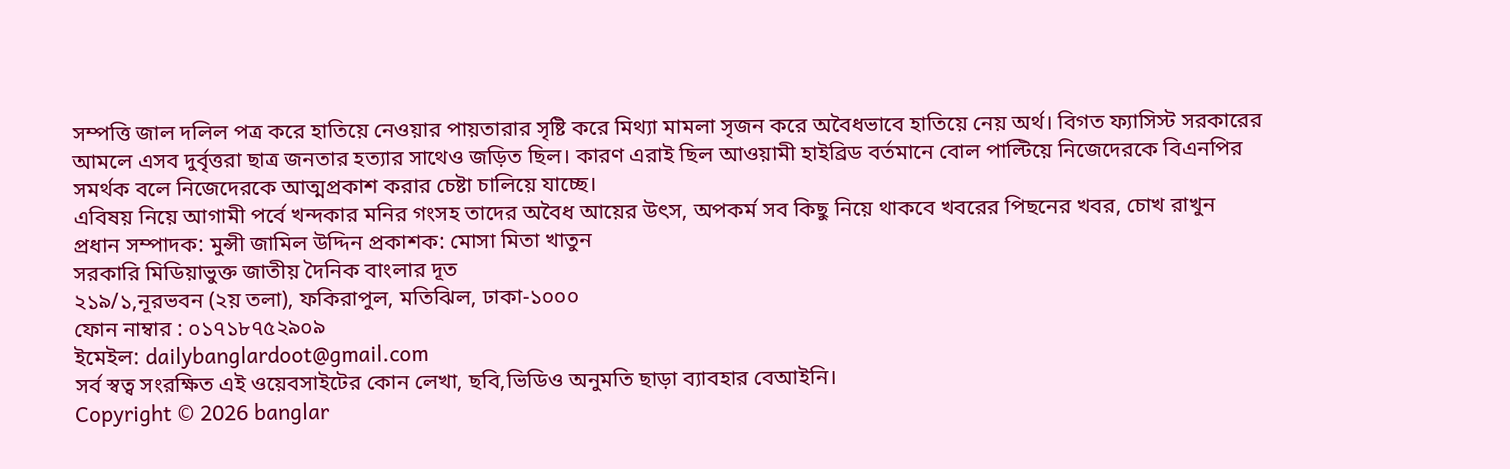সম্পত্তি জাল দলিল পত্র করে হাতিয়ে নেওয়ার পায়তারার সৃষ্টি করে মিথ্যা মামলা সৃজন করে অবৈধভাবে হাতিয়ে নেয় অর্থ। বিগত ফ্যাসিস্ট সরকারের আমলে এসব দুর্বৃত্তরা ছাত্র জনতার হত্যার সাথেও জড়িত ছিল। কারণ এরাই ছিল আওয়ামী হাইব্রিড বর্তমানে বোল পাল্টিয়ে নিজেদেরকে বিএনপির সমর্থক বলে নিজেদেরকে আত্মপ্রকাশ করার চেষ্টা চালিয়ে যাচ্ছে।
এবিষয় নিয়ে আগামী পর্বে খন্দকার মনির গংসহ তাদের অবৈধ আয়ের উৎস, অপকর্ম সব কিছু নিয়ে থাকবে খবরের পিছনের খবর, চোখ রাখুন
প্রধান সম্পাদক: মুন্সী জামিল উদ্দিন প্রকাশক: মোসা মিতা খাতুন
সরকারি মিডিয়াভুক্ত জাতীয় দৈনিক বাংলার দূত
২১৯/১,নূরভবন (২য় তলা), ফকিরাপুল, মতিঝিল, ঢাকা-১০০০
ফোন নাম্বার : ০১৭১৮৭৫২৯০৯
ইমেইল: dailybanglardoot@gmail.com
সর্ব স্বত্ব সংরক্ষিত এই ওয়েবসাইটের কোন লেখা, ছবি,ভিডিও অনুমতি ছাড়া ব্যাবহার বেআইনি।
Copyright © 2026 banglar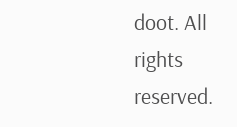doot. All rights reserved.